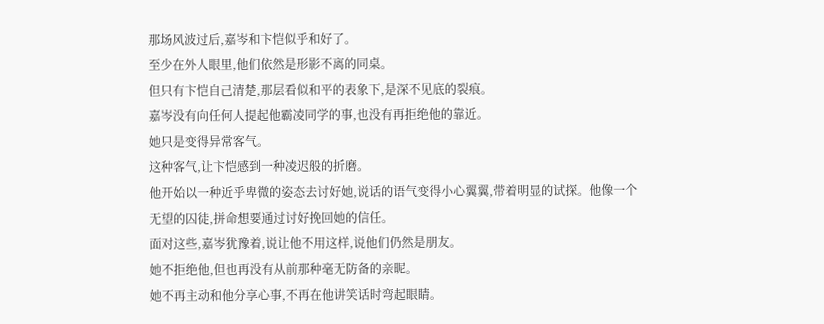那场风波过后,嘉岑和卞恺似乎和好了。
至少在外人眼里,他们依然是形影不离的同桌。
但只有卞恺自己清楚,那层看似和平的表象下,是深不见底的裂痕。
嘉岑没有向任何人提起他霸凌同学的事,也没有再拒绝他的靠近。
她只是变得异常客气。
这种客气,让卞恺感到一种凌迟般的折磨。
他开始以一种近乎卑微的姿态去讨好她,说话的语气变得小心翼翼,带着明显的试探。他像一个无望的囚徒,拼命想要通过讨好挽回她的信任。
面对这些,嘉岑犹豫着,说让他不用这样,说他们仍然是朋友。
她不拒绝他,但也再没有从前那种毫无防备的亲昵。
她不再主动和他分享心事,不再在他讲笑话时弯起眼睛。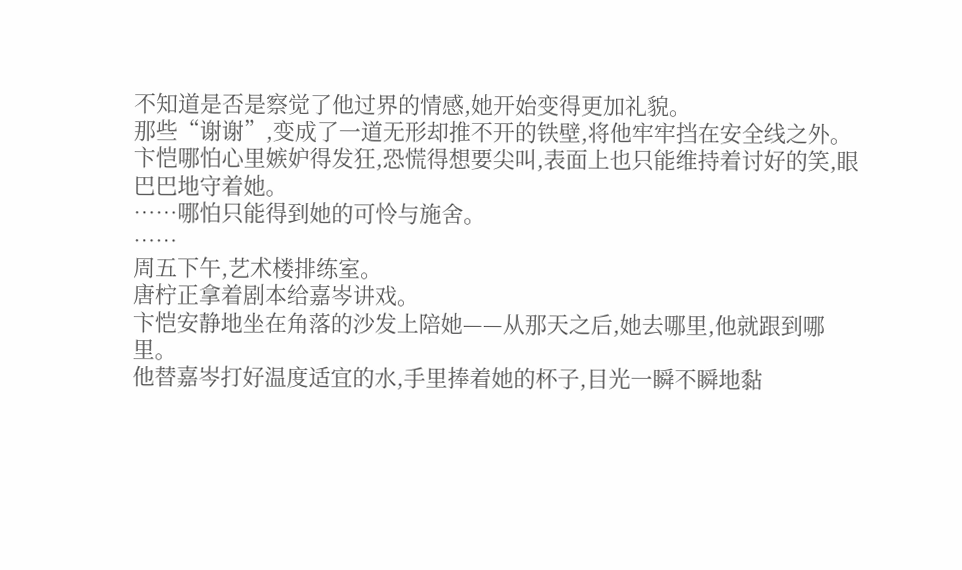不知道是否是察觉了他过界的情感,她开始变得更加礼貌。
那些“谢谢”,变成了一道无形却推不开的铁壁,将他牢牢挡在安全线之外。
卞恺哪怕心里嫉妒得发狂,恐慌得想要尖叫,表面上也只能维持着讨好的笑,眼巴巴地守着她。
……哪怕只能得到她的可怜与施舍。
……
周五下午,艺术楼排练室。
唐柠正拿着剧本给嘉岑讲戏。
卞恺安静地坐在角落的沙发上陪她——从那天之后,她去哪里,他就跟到哪里。
他替嘉岑打好温度适宜的水,手里捧着她的杯子,目光一瞬不瞬地黏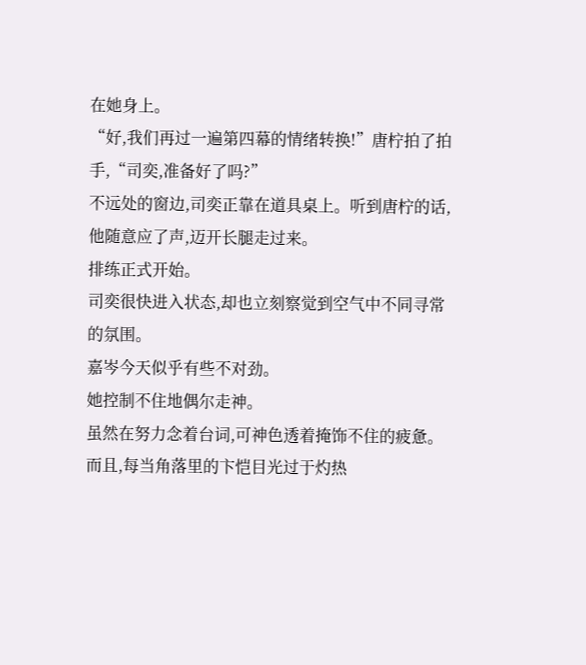在她身上。
“好,我们再过一遍第四幕的情绪转换!”唐柠拍了拍手,“司奕,准备好了吗?”
不远处的窗边,司奕正靠在道具桌上。听到唐柠的话,他随意应了声,迈开长腿走过来。
排练正式开始。
司奕很快进入状态,却也立刻察觉到空气中不同寻常的氛围。
嘉岑今天似乎有些不对劲。
她控制不住地偶尔走神。
虽然在努力念着台词,可神色透着掩饰不住的疲惫。
而且,每当角落里的卞恺目光过于灼热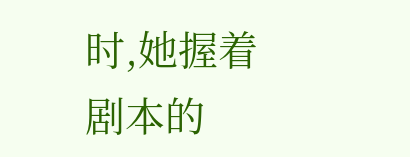时,她握着剧本的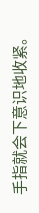手指就会下意识地收紧。